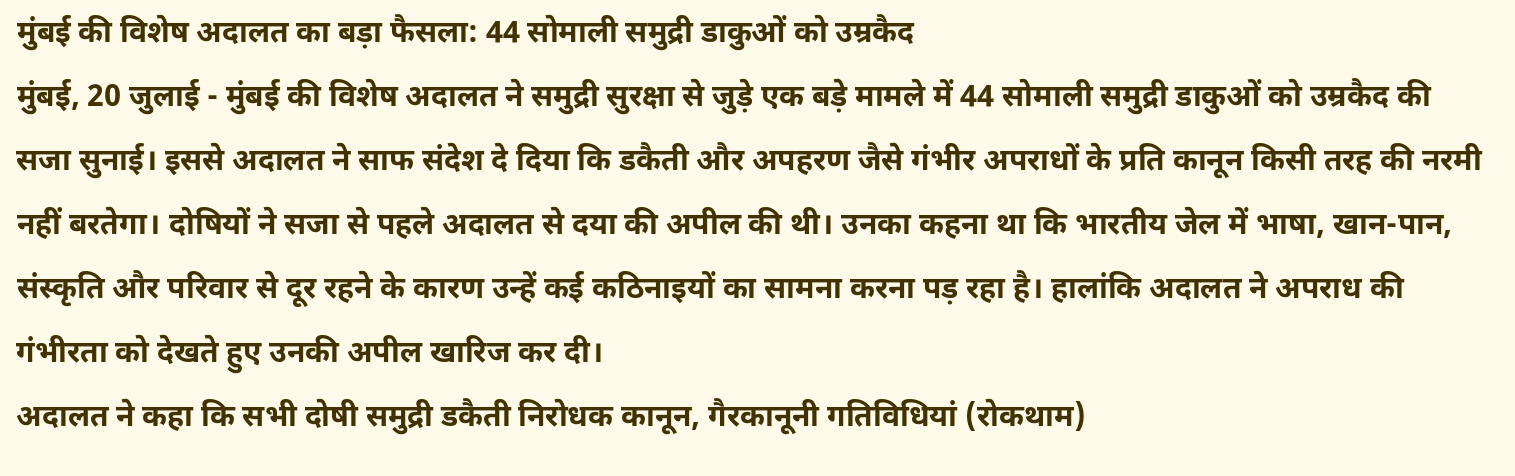मुंबई की विशेष अदालत का बड़ा फैसला: 44 सोमाली समुद्री डाकुओं को उम्रकैद
मुंबई, 20 जुलाई - मुंबई की विशेष अदालत ने समुद्री सुरक्षा से जुड़े एक बड़े मामले में 44 सोमाली समुद्री डाकुओं को उम्रकैद की सजा सुनाई। इससे अदालत ने साफ संदेश दे दिया कि डकैती और अपहरण जैसे गंभीर अपराधों के प्रति कानून किसी तरह की नरमी नहीं बरतेगा। दोषियों ने सजा से पहले अदालत से दया की अपील की थी। उनका कहना था कि भारतीय जेल में भाषा, खान-पान, संस्कृति और परिवार से दूर रहने के कारण उन्हें कई कठिनाइयों का सामना करना पड़ रहा है। हालांकि अदालत ने अपराध की गंभीरता को देखते हुए उनकी अपील खारिज कर दी।
अदालत ने कहा कि सभी दोषी समुद्री डकैती निरोधक कानून, गैरकानूनी गतिविधियां (रोकथाम)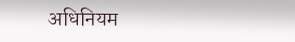अधिनियम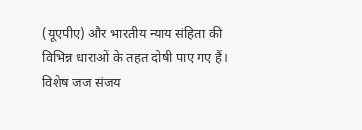(यूएपीए) और भारतीय न्याय संहिता की विभिन्न धाराओं के तहत दोषी पाए गए हैं। विशेष जज संजय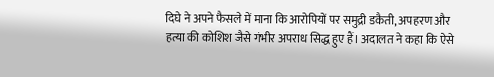दिघे ने अपने फैसले में माना कि आरोपियों पर समुद्री डकैती, अपहरण और हत्या की कोशिश जैसे गंभीर अपराध सिद्ध हुए हैं। अदालत ने कहा कि ऐसे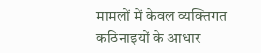मामलों में केवल व्यक्तिगत कठिनाइयों के आधार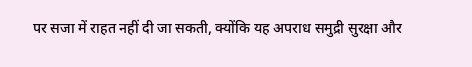पर सजा में राहत नहीं दी जा सकती, क्योंकि यह अपराध समुद्री सुरक्षा और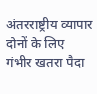अंतरराष्ट्रीय व्यापार दोनों के लिए गंभीर खतरा पैदा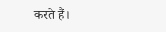करते हैं।